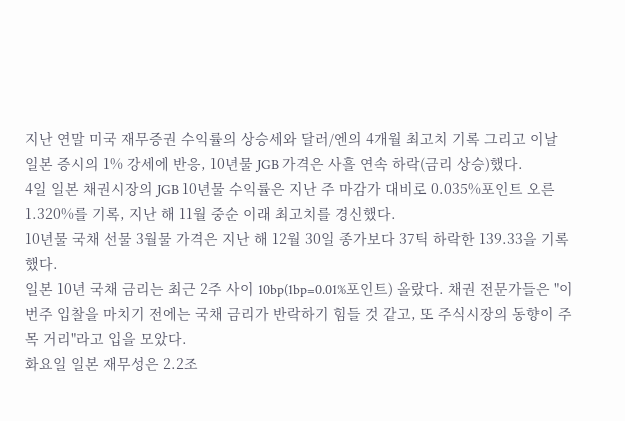지난 연말 미국 재무증권 수익률의 상승세와 달러/엔의 4개월 최고치 기록 그리고 이날 일본 증시의 1% 강세에 반응, 10년물 JGB 가격은 사흘 연속 하락(금리 상승)했다.
4일 일본 채권시장의 JGB 10년물 수익률은 지난 주 마감가 대비로 0.035%포인트 오른 1.320%를 기록, 지난 해 11월 중순 이래 최고치를 경신했다.
10년물 국채 선물 3월물 가격은 지난 해 12월 30일 종가보다 37틱 하락한 139.33을 기록했다.
일본 10년 국채 금리는 최근 2주 사이 10bp(1bp=0.01%포인트) 올랐다. 채권 전문가들은 "이번주 입찰을 마치기 전에는 국채 금리가 반락하기 힘들 것 같고, 또 주식시장의 동향이 주목 거리"라고 입을 모았다.
화요일 일본 재무성은 2.2조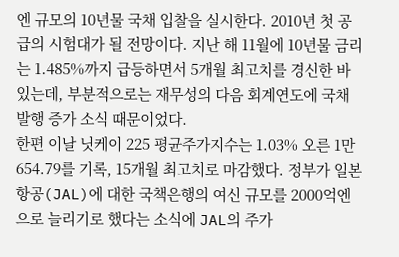엔 규모의 10년물 국채 입찰을 실시한다. 2010년 첫 공급의 시험대가 될 전망이다. 지난 해 11월에 10년물 금리는 1.485%까지 급등하면서 5개월 최고치를 경신한 바 있는데, 부분적으로는 재무성의 다음 회계연도에 국채 발행 증가 소식 때문이었다.
한편 이날 닛케이 225 평균주가지수는 1.03% 오른 1만 654.79를 기록, 15개월 최고치로 마감했다. 정부가 일본항공(JAL)에 대한 국책은행의 여신 규모를 2000억엔으로 늘리기로 했다는 소식에 JAL의 주가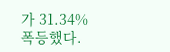가 31.34% 폭등했다.